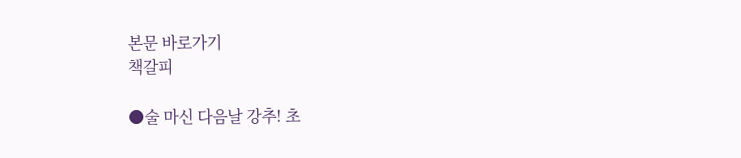본문 바로가기
책갈피

●술 마신 다음날 강추! 초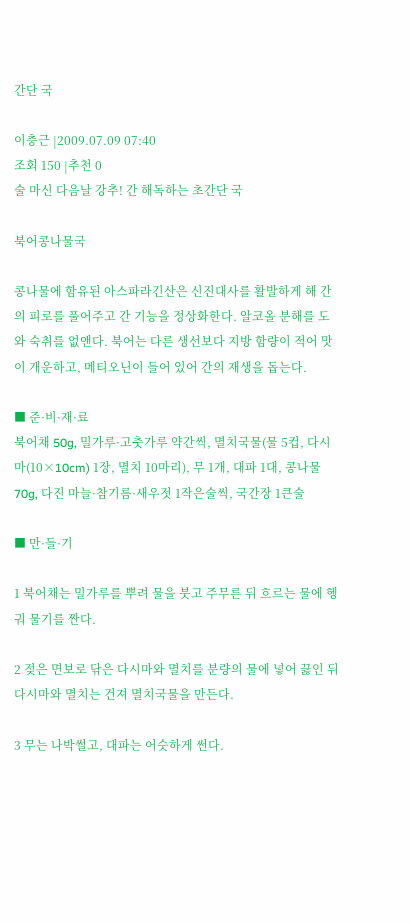간단 국

이충근 |2009.07.09 07:40
조회 150 |추천 0
술 마신 다음날 강추! 간 해독하는 초간단 국

북어콩나물국

콩나물에 함유된 아스파라긴산은 신진대사를 활발하게 해 간의 피로를 풀어주고 간 기능을 정상화한다. 알코올 분해를 도와 숙취를 없앤다. 북어는 다른 생선보다 지방 함량이 적어 맛이 개운하고, 메티오닌이 들어 있어 간의 재생을 돕는다.

■ 준·비·재·료
북어채 50g, 밀가루·고춧가루 약간씩, 멸치국물(물 5컵, 다시마(10×10cm) 1장, 멸치 10마리), 무 1개, 대파 1대, 콩나물 70g, 다진 마늘·참기름·새우젓 1작은술씩, 국간장 1큰술

■ 만·들·기

1 북어채는 밀가루를 뿌려 물을 붓고 주무른 뒤 흐르는 물에 헹궈 물기를 짠다.

2 젖은 면보로 닦은 다시마와 멸치를 분량의 물에 넣어 끓인 뒤 다시마와 멸치는 건져 멸치국물을 만든다.

3 무는 나박썰고, 대파는 어슷하게 썬다.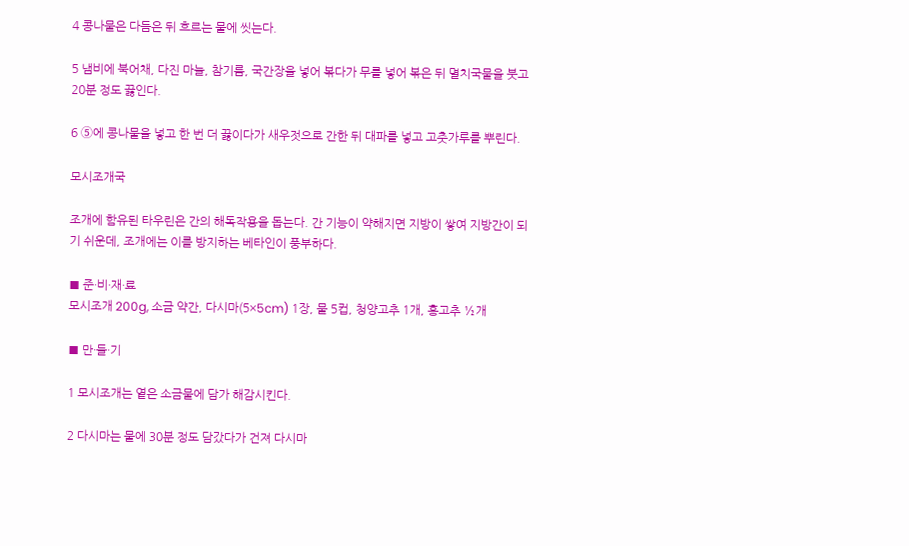4 콩나물은 다듬은 뒤 흐르는 물에 씻는다.

5 냄비에 북어채, 다진 마늘, 참기름, 국간장을 넣어 볶다가 무를 넣어 볶은 뒤 멸치국물을 붓고 20분 정도 끓인다.

6 ⑤에 콩나물을 넣고 한 번 더 끓이다가 새우젓으로 간한 뒤 대파를 넣고 고춧가루를 뿌린다.

모시조개국

조개에 함유된 타우린은 간의 해독작용을 돕는다. 간 기능이 약해지면 지방이 쌓여 지방간이 되기 쉬운데, 조개에는 이를 방지하는 베타인이 풍부하다.

■ 준·비·재·료
모시조개 200g, 소금 약간, 다시마(5×5cm) 1장, 물 5컵, 청양고추 1개, 홍고추 ½개

■ 만·들·기

1 모시조개는 옅은 소금물에 담가 해감시킨다.

2 다시마는 물에 30분 정도 담갔다가 건져 다시마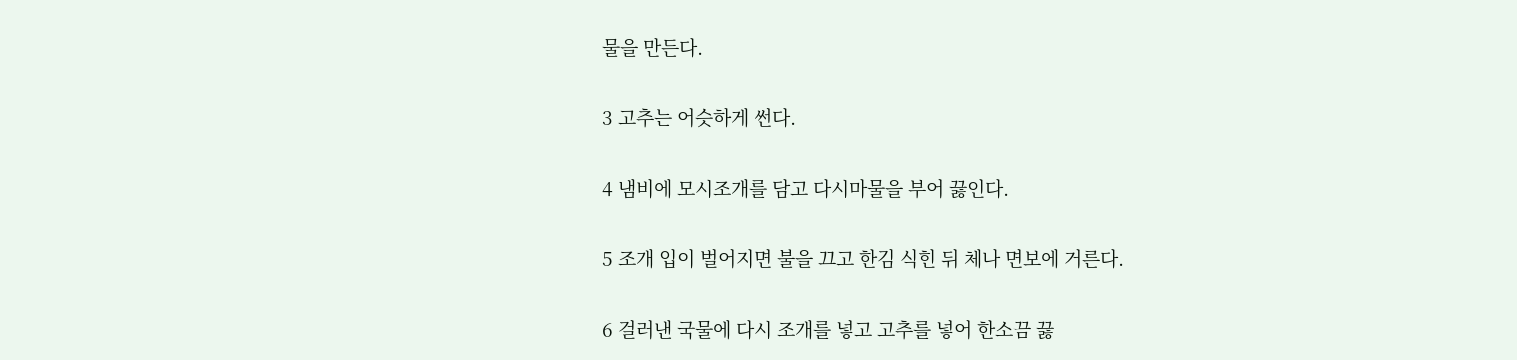물을 만든다.

3 고추는 어슷하게 썬다.

4 냄비에 모시조개를 담고 다시마물을 부어 끓인다.

5 조개 입이 벌어지면 불을 끄고 한김 식힌 뒤 체나 면보에 거른다.

6 걸러낸 국물에 다시 조개를 넣고 고추를 넣어 한소끔 끓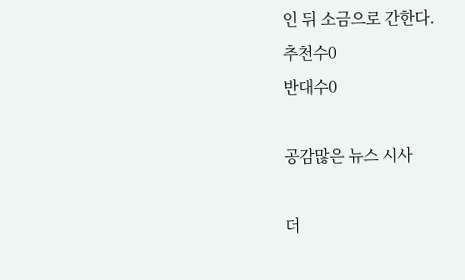인 뒤 소금으로 간한다.
추천수0
반대수0

공감많은 뉴스 시사

더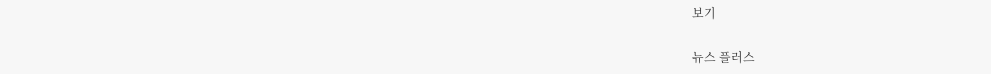보기

뉴스 플러스